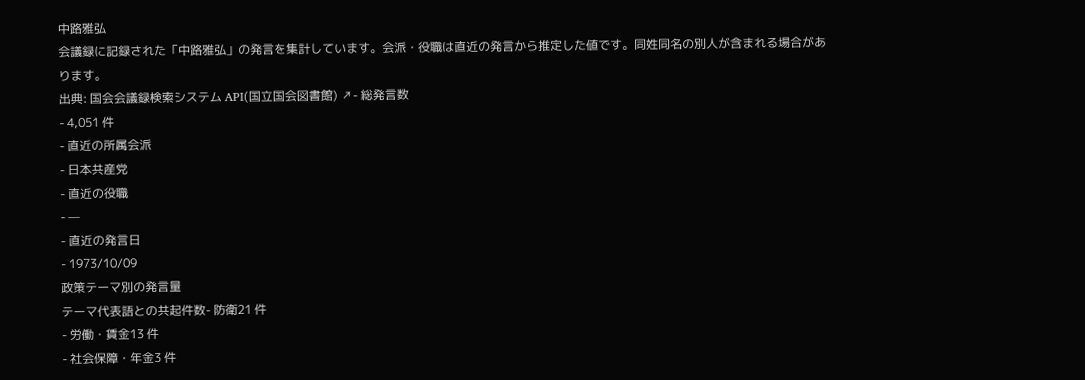中路雅弘
会議録に記録された「中路雅弘」の発言を集計しています。会派・役職は直近の発言から推定した値です。同姓同名の別人が含まれる場合があります。
出典: 国会会議録検索システム API(国立国会図書館) ↗- 総発言数
- 4,051 件
- 直近の所属会派
- 日本共産党
- 直近の役職
- —
- 直近の発言日
- 1973/10/09
政策テーマ別の発言量
テーマ代表語との共起件数- 防衛21 件
- 労働・賃金13 件
- 社会保障・年金3 件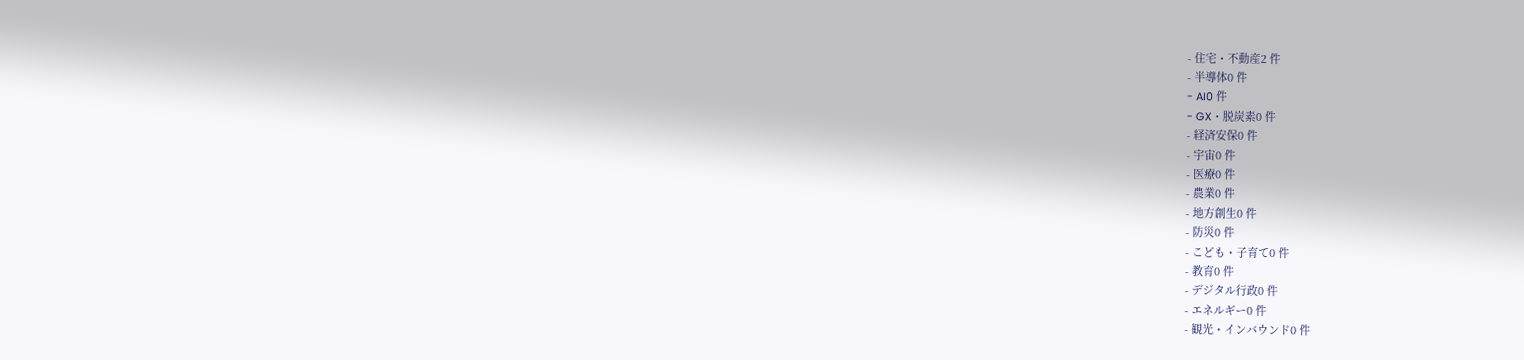- 住宅・不動産2 件
- 半導体0 件
- AI0 件
- GX・脱炭素0 件
- 経済安保0 件
- 宇宙0 件
- 医療0 件
- 農業0 件
- 地方創生0 件
- 防災0 件
- こども・子育て0 件
- 教育0 件
- デジタル行政0 件
- エネルギー0 件
- 観光・インバウンド0 件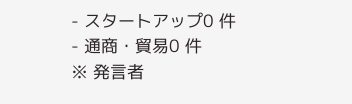- スタートアップ0 件
- 通商・貿易0 件
※ 発言者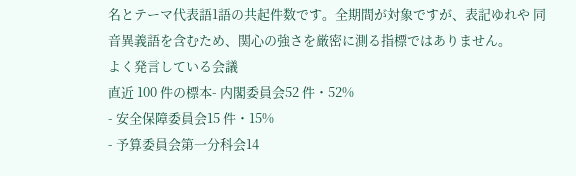名とテーマ代表語1語の共起件数です。全期間が対象ですが、表記ゆれや 同音異義語を含むため、関心の強さを厳密に測る指標ではありません。
よく発言している会議
直近 100 件の標本- 内閣委員会52 件・52%
- 安全保障委員会15 件・15%
- 予算委員会第一分科会14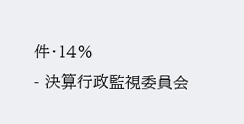件・14%
- 決算行政監視委員会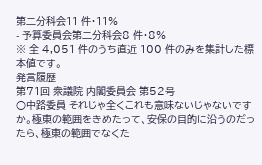第二分科会11 件・11%
- 予算委員会第二分科会8 件・8%
※ 全 4,051 件のうち直近 100 件のみを集計した標本値です。
発言履歴
第71回 衆議院 内閣委員会 第52号
○中路委員 それじゃ全くこれも意味ないじゃないですか。極東の範囲をきめたって、安保の目的に沿うのだったら、極東の範囲でなくた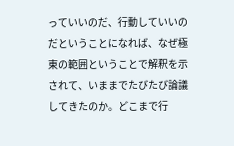っていいのだ、行動していいのだということになれば、なぜ極東の範囲ということで解釈を示されて、いままでたびたび論議してきたのか。どこまで行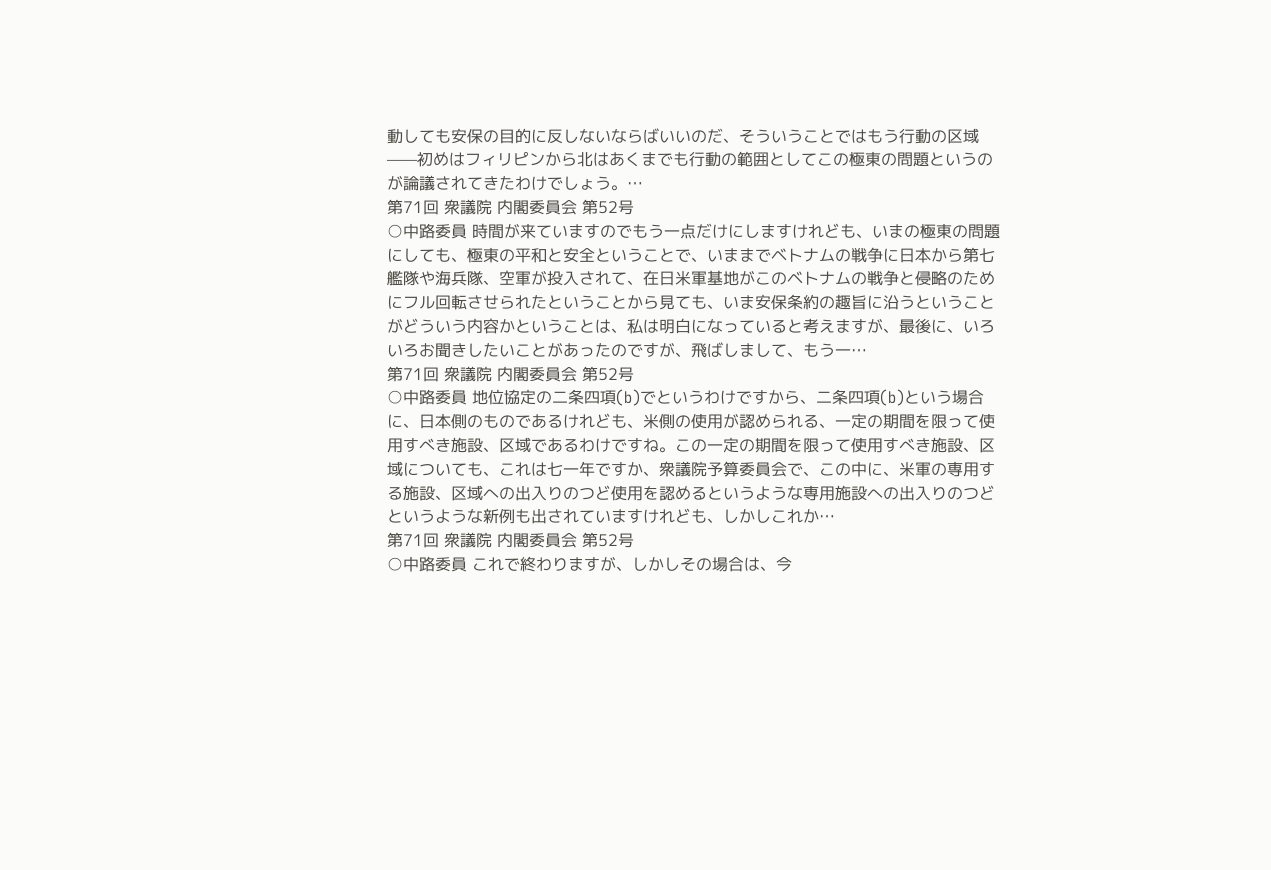動しても安保の目的に反しないならばいいのだ、そういうことではもう行動の区域——初めはフィリピンから北はあくまでも行動の範囲としてこの極東の問題というのが論議されてきたわけでしょう。…
第71回 衆議院 内閣委員会 第52号
○中路委員 時間が来ていますのでもう一点だけにしますけれども、いまの極東の問題にしても、極東の平和と安全ということで、いままでベトナムの戦争に日本から第七艦隊や海兵隊、空軍が投入されて、在日米軍基地がこのベトナムの戦争と侵略のためにフル回転させられたということから見ても、いま安保条約の趣旨に沿うということがどういう内容かということは、私は明白になっていると考えますが、最後に、いろいろお聞きしたいことがあったのですが、飛ばしまして、もう一…
第71回 衆議院 内閣委員会 第52号
○中路委員 地位協定の二条四項(b)でというわけですから、二条四項(b)という場合に、日本側のものであるけれども、米側の使用が認められる、一定の期間を限って使用すべき施設、区域であるわけですね。この一定の期間を限って使用すべき施設、区域についても、これは七一年ですか、衆議院予算委員会で、この中に、米軍の専用する施設、区域への出入りのつど使用を認めるというような専用施設への出入りのつどというような新例も出されていますけれども、しかしこれか…
第71回 衆議院 内閣委員会 第52号
○中路委員 これで終わりますが、しかしその場合は、今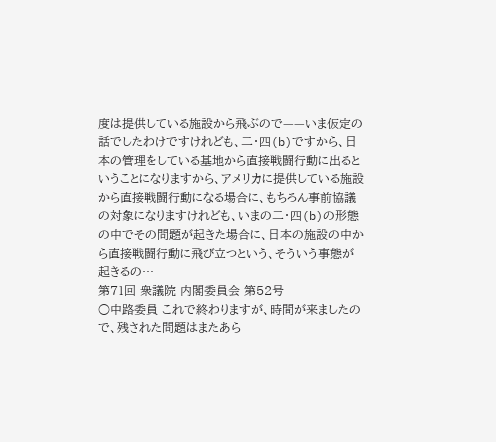度は提供している施設から飛ぶので——いま仮定の話でしたわけですけれども、二・四(b)ですから、日本の管理をしている基地から直接戦闘行動に出るということになりますから、アメリカに提供している施設から直接戦闘行動になる場合に、もちろん事前協議の対象になりますけれども、いまの二・四(b)の形態の中でその問題が起きた場合に、日本の施設の中から直接戦闘行動に飛び立つという、そういう事態が起きるの…
第71回 衆議院 内閣委員会 第52号
○中路委員 これで終わりますが、時間が来ましたので、残された問題はまたあら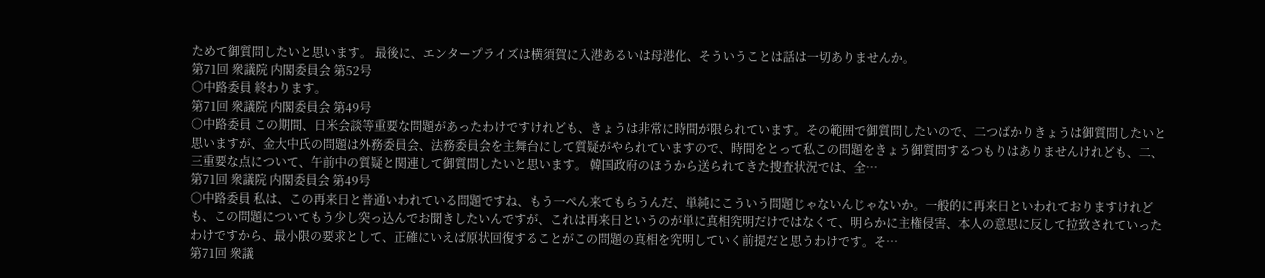ためて御質問したいと思います。 最後に、エンタープライズは横須賀に入港あるいは母港化、そういうことは話は一切ありませんか。
第71回 衆議院 内閣委員会 第52号
○中路委員 終わります。
第71回 衆議院 内閣委員会 第49号
○中路委員 この期間、日米会談等重要な問題があったわけですけれども、きょうは非常に時間が限られています。その範囲で御質問したいので、二つばかりきょうは御質問したいと思いますが、金大中氏の問題は外務委員会、法務委員会を主舞台にして質疑がやられていますので、時間をとって私この問題をきょう御質問するつもりはありませんけれども、二、三重要な点について、午前中の質疑と関連して御質問したいと思います。 韓国政府のほうから送られてきた捜査状況では、全…
第71回 衆議院 内閣委員会 第49号
○中路委員 私は、この再来日と普通いわれている問題ですね、もう一ぺん来てもらうんだ、単純にこういう問題じゃないんじゃないか。一般的に再来日といわれておりますけれども、この問題についてもう少し突っ込んでお聞きしたいんですが、これは再来日というのが単に真相究明だけではなくて、明らかに主権侵害、本人の意思に反して拉致されていったわけですから、最小限の要求として、正確にいえば原状回復することがこの問題の真相を究明していく前提だと思うわけです。そ…
第71回 衆議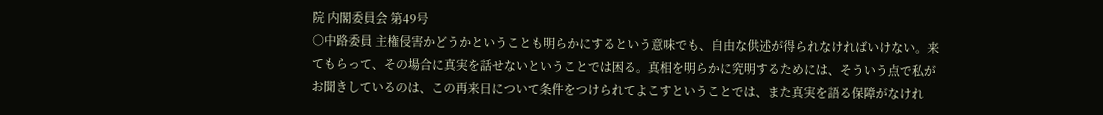院 内閣委員会 第49号
○中路委員 主権侵害かどうかということも明らかにするという意味でも、自由な供述が得られなければいけない。来てもらって、その場合に真実を話せないということでは困る。真相を明らかに究明するためには、そういう点で私がお聞きしているのは、この再来日について条件をつけられてよこすということでは、また真実を語る保障がなけれ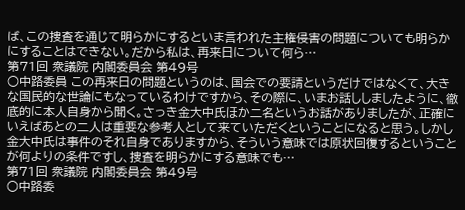ば、この捜査を通じて明らかにするといま言われた主権侵害の問題についても明らかにすることはできない。だから私は、再来日について何ら…
第71回 衆議院 内閣委員会 第49号
○中路委員 この再来日の問題というのは、国会での要請というだけではなくて、大きな国民的な世論にもなっているわけですから、その際に、いまお話ししましたように、徹底的に本人自身から聞く。さっき金大中氏ほか二名というお話がありましたが、正確にいえばあとの二人は重要な参考人として来ていただくということになると思う。しかし金大中氏は事件のそれ自身でありますから、そういう意味では原状回復するということが何よりの条件ですし、捜査を明らかにする意味でも…
第71回 衆議院 内閣委員会 第49号
○中路委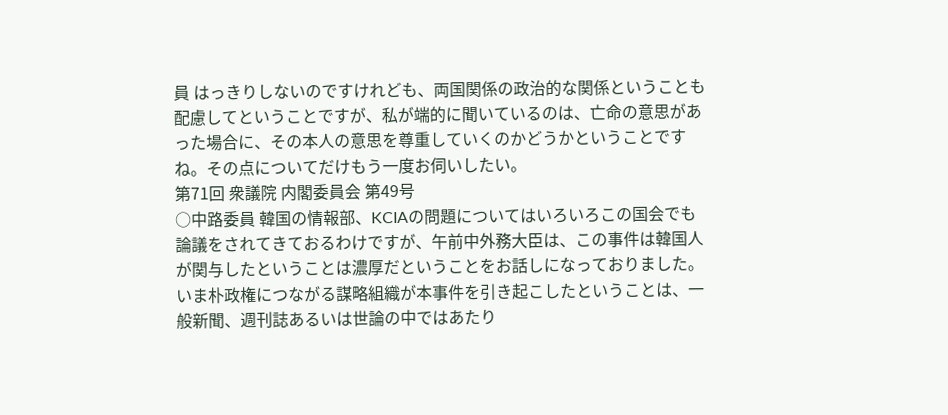員 はっきりしないのですけれども、両国関係の政治的な関係ということも配慮してということですが、私が端的に聞いているのは、亡命の意思があった場合に、その本人の意思を尊重していくのかどうかということですね。その点についてだけもう一度お伺いしたい。
第71回 衆議院 内閣委員会 第49号
○中路委員 韓国の情報部、KCIAの問題についてはいろいろこの国会でも論議をされてきておるわけですが、午前中外務大臣は、この事件は韓国人が関与したということは濃厚だということをお話しになっておりました。いま朴政権につながる謀略組織が本事件を引き起こしたということは、一般新聞、週刊誌あるいは世論の中ではあたり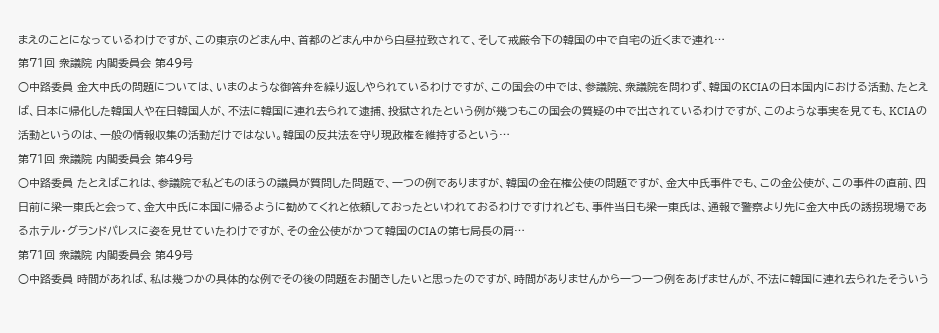まえのことになっているわけですが、この東京のどまん中、首都のどまん中から白昼拉致されて、そして戒厳令下の韓国の中で自宅の近くまで連れ…
第71回 衆議院 内閣委員会 第49号
○中路委員 金大中氏の問題については、いまのような御答弁を繰り返しやられているわけですが、この国会の中では、参議院、衆議院を問わず、韓国のKCIAの日本国内における活動、たとえば、日本に帰化した韓国人や在日韓国人が、不法に韓国に連れ去られて逮捕、投獄されたという例が幾つもこの国会の質疑の中で出されているわけですが、このような事実を見ても、KCIAの活動というのは、一般の情報収集の活動だけではない。韓国の反共法を守り現政権を維持するという…
第71回 衆議院 内閣委員会 第49号
○中路委員 たとえばこれは、参議院で私どものほうの議員が質問した問題で、一つの例でありますが、韓国の金在権公使の問題ですが、金大中氏事件でも、この金公使が、この事件の直前、四日前に梁一東氏と会って、金大中氏に本国に帰るように勧めてくれと依頼しておったといわれておるわけですけれども、事件当日も梁一東氏は、通報で警察より先に金大中氏の誘拐現場であるホテル・グランドパレスに姿を見せていたわけですが、その金公使がかつて韓国のCIAの第七局長の肩…
第71回 衆議院 内閣委員会 第49号
○中路委員 時間があれば、私は幾つかの具体的な例でその後の問題をお聞きしたいと思ったのですが、時間がありませんから一つ一つ例をあげませんが、不法に韓国に連れ去られたそういう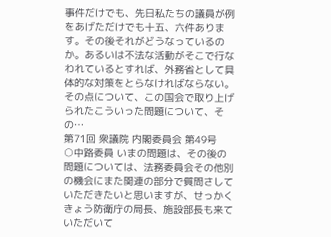事件だけでも、先日私たちの議員が例をあげただけでも十五、六件あります。その後それがどうなっているのか。あるいは不法な活動がそこで行なわれているとすれば、外務省として具体的な対策をとらなければならない。その点について、この国会で取り上げられたこういった問題について、その…
第71回 衆議院 内閣委員会 第49号
○中路委員 いまの問題は、その後の問題については、法務委員会その他別の機会にまた関連の部分で質問さしていただきたいと思いますが、せっかくきょう防衛庁の局長、施設部長も来ていただいて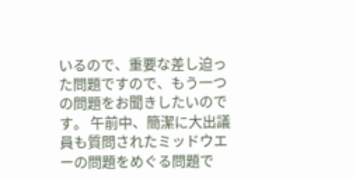いるので、重要な差し迫った問題ですので、もう一つの問題をお聞きしたいのです。 午前中、簡潔に大出議員も質問されたミッドウエーの問題をめぐる問題で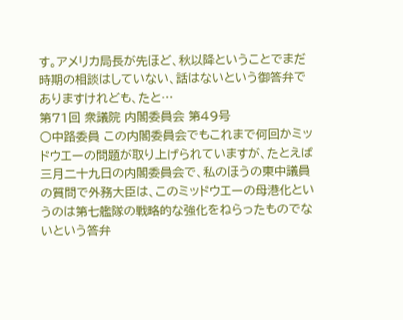す。アメリカ局長が先ほど、秋以降ということでまだ時期の相談はしていない、話はないという御答弁でありますけれども、たと…
第71回 衆議院 内閣委員会 第49号
○中路委員 この内閣委員会でもこれまで何回かミッドウエーの問題が取り上げられていますが、たとえば三月二十九日の内閣委員会で、私のほうの東中議員の質問で外務大臣は、このミッドウエーの母港化というのは第七艦隊の戦略的な強化をねらったものでないという答弁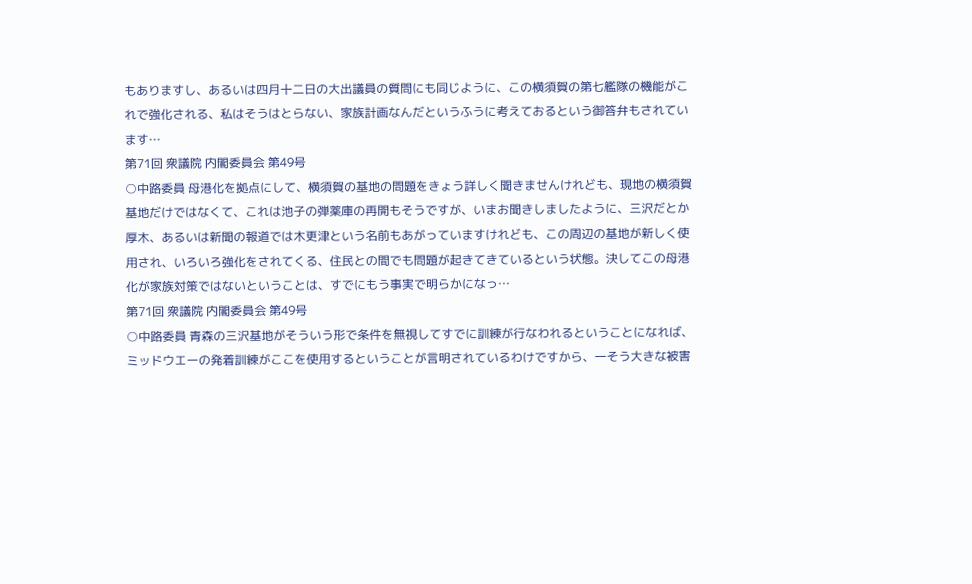もありますし、あるいは四月十二日の大出議員の質問にも同じように、この横須賀の第七艦隊の機能がこれで強化される、私はそうはとらない、家族計画なんだというふうに考えておるという御答弁もされています…
第71回 衆議院 内閣委員会 第49号
○中路委員 母港化を拠点にして、横須賀の基地の問題をきょう詳しく聞きませんけれども、現地の横須賀基地だけではなくて、これは池子の弾薬庫の再開もそうですが、いまお聞きしましたように、三沢だとか厚木、あるいは新聞の報道では木更津という名前もあがっていますけれども、この周辺の基地が新しく使用され、いろいろ強化をされてくる、住民との間でも問題が起きてきているという状態。決してこの母港化が家族対策ではないということは、すでにもう事実で明らかになっ…
第71回 衆議院 内閣委員会 第49号
○中路委員 青森の三沢基地がそういう形で条件を無視してすでに訓練が行なわれるということになれば、ミッドウエーの発着訓練がここを使用するということが言明されているわけですから、一そう大きな被害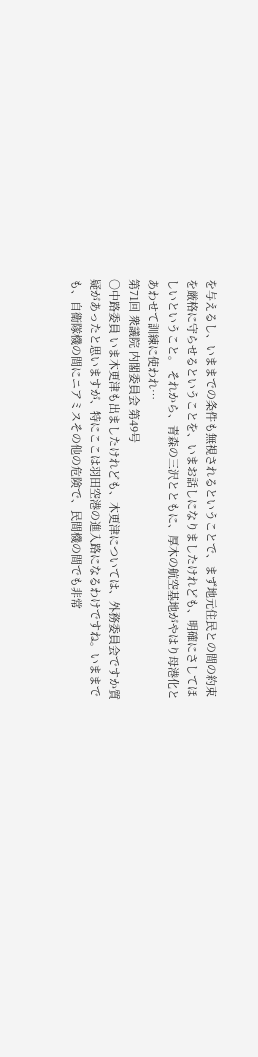を与えるし、いままでの条件も無視されるということで、まず地元住民との間の約束を厳格に守らせるということを、いまお話しになりましたけれども、明確にさしてほしいということ。 それから、青森の三沢とともに、厚木の航空基地がやはり母港化とあわせて訓練に使われ…
第71回 衆議院 内閣委員会 第49号
○中路委員 いま木更津も出ましたけれども、木更津については、外務委員会ですか質疑があったと思いますが、特にここは羽田空港の進入路になるわけですね。いままでも、自衛隊機の間にニアミスその他の危険で、民間機の間でも非常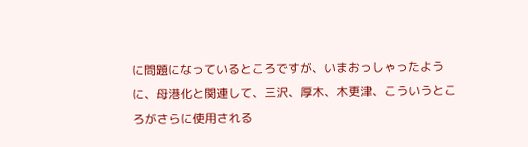に問題になっているところですが、いまおっしゃったように、母港化と関連して、三沢、厚木、木更津、こういうところがさらに使用される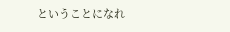ということになれ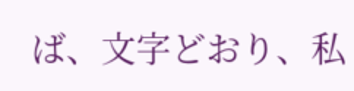ば、文字どおり、私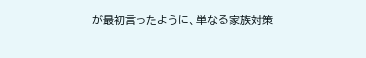が最初言ったように、単なる家族対策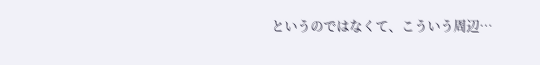というのではなくて、こういう周辺…